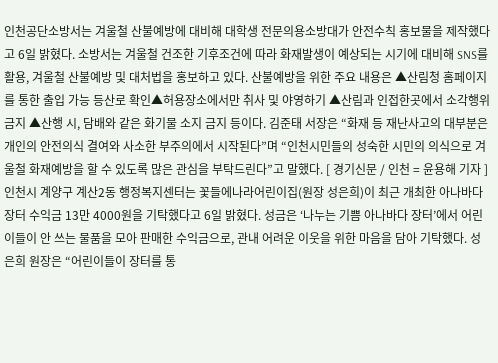인천공단소방서는 겨울철 산불예방에 대비해 대학생 전문의용소방대가 안전수칙 홍보물을 제작했다고 6일 밝혔다. 소방서는 겨울철 건조한 기후조건에 따라 화재발생이 예상되는 시기에 대비해 SNS를 활용, 겨울철 산불예방 및 대처법을 홍보하고 있다. 산불예방을 위한 주요 내용은 ▲산림청 홈페이지를 통한 출입 가능 등산로 확인▲허용장소에서만 취사 및 야영하기 ▲산림과 인접한곳에서 소각행위 금지 ▲산행 시, 담배와 같은 화기물 소지 금지 등이다. 김준태 서장은 “화재 등 재난사고의 대부분은 개인의 안전의식 결여와 사소한 부주의에서 시작된다”며 “인천시민들의 성숙한 시민의 의식으로 겨울철 화재예방을 할 수 있도록 많은 관심을 부탁드린다”고 말했다. [ 경기신문 / 인천 = 윤용해 기자 ]
인천시 계양구 계산2동 행정복지센터는 꽃들에나라어린이집(원장 성은희)이 최근 개최한 아나바다 장터 수익금 13만 4000원을 기탁했다고 6일 밝혔다. 성금은 ‘나누는 기쁨 아나바다 장터’에서 어린이들이 안 쓰는 물품을 모아 판매한 수익금으로, 관내 어려운 이웃을 위한 마음을 담아 기탁했다. 성은희 원장은 “어린이들이 장터를 통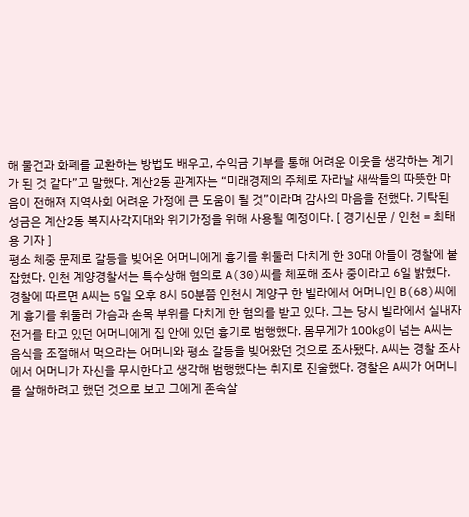해 물건과 화폐를 교환하는 방법도 배우고, 수익금 기부를 통해 어려운 이웃을 생각하는 계기가 된 것 같다”고 말했다. 계산2동 관계자는 “미래경제의 주체로 자라날 새싹들의 따뜻한 마음이 전해져 지역사회 어려운 가정에 큰 도움이 될 것”이라며 감사의 마음을 전했다. 기탁된 성금은 계산2동 복지사각지대와 위기가정을 위해 사용될 예정이다. [ 경기신문 / 인천 = 최태용 기자 ]
평소 체중 문제로 갈등을 빚어온 어머니에게 흉기를 휘둘러 다치게 한 30대 아들이 경찰에 붙잡혔다. 인천 계양경찰서는 특수상해 혐의로 A(30)씨를 체포해 조사 중이라고 6일 밝혔다. 경찰에 따르면 A씨는 5일 오후 8시 50분쯤 인천시 계양구 한 빌라에서 어머니인 B(68)씨에게 흉기를 휘둘러 가슴과 손목 부위를 다치게 한 혐의를 받고 있다. 그는 당시 빌라에서 실내자전거를 타고 있던 어머니에게 집 안에 있던 흉기로 범행했다. 몸무게가 100㎏이 넘는 A씨는 음식을 조절해서 먹으라는 어머니와 평소 갈등을 빚어왔던 것으로 조사됐다. A씨는 경찰 조사에서 어머니가 자신을 무시한다고 생각해 범행했다는 취지로 진술했다. 경찰은 A씨가 어머니를 살해하려고 했던 것으로 보고 그에게 존속살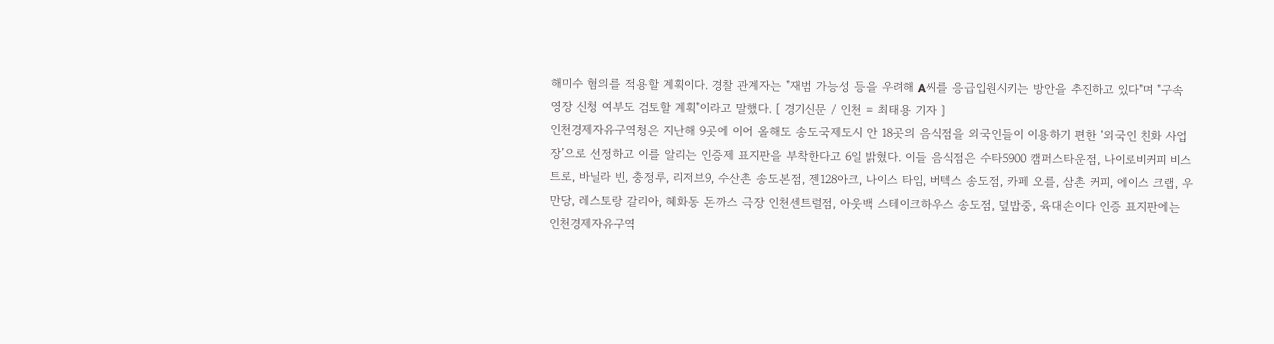해미수 혐의를 적용할 계획이다. 경찰 관계자는 "재범 가능성 등을 우려해 A씨를 응급입원시키는 방안을 추진하고 있다"며 "구속영장 신청 여부도 검토할 계획"이라고 말했다. [ 경기신문 / 인천 = 최태용 기자 ]
인천경제자유구역청은 지난해 9곳에 이어 올해도 송도국제도시 안 18곳의 음식점을 외국인들이 이용하기 편한 ‘외국인 친화 사업장’으로 선정하고 이를 알리는 인증제 표지판을 부착한다고 6일 밝혔다. 이들 음식점은 수타5900 캠퍼스타운점, 나이로비커피 비스트로, 바닐라 빈, 충정루, 리저브9, 수산촌 송도본점, 젠128아크, 나이스 타임, 버텍스 송도점, 카페 오를, 삼촌 커피, 에이스 크랩, 우만당, 레스토랑 갈리아, 혜화동 돈까스 극장 인천센트럴점, 아웃백 스테이크하우스 송도점, 덮밥중, 육대손이다 인증 표지판에는 인천경제자유구역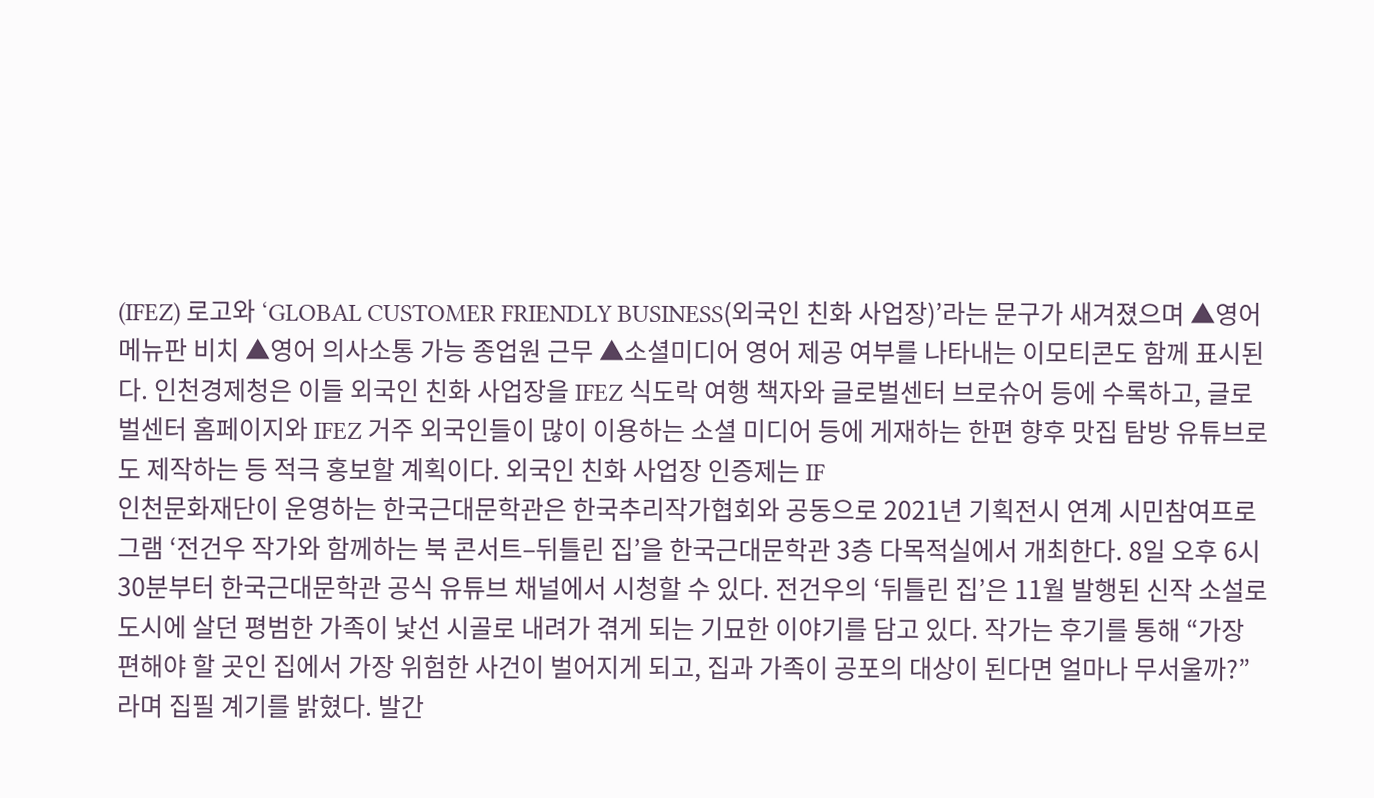(IFEZ) 로고와 ‘GLOBAL CUSTOMER FRIENDLY BUSINESS(외국인 친화 사업장)’라는 문구가 새겨졌으며 ▲영어 메뉴판 비치 ▲영어 의사소통 가능 종업원 근무 ▲소셜미디어 영어 제공 여부를 나타내는 이모티콘도 함께 표시된다. 인천경제청은 이들 외국인 친화 사업장을 IFEZ 식도락 여행 책자와 글로벌센터 브로슈어 등에 수록하고, 글로벌센터 홈페이지와 IFEZ 거주 외국인들이 많이 이용하는 소셜 미디어 등에 게재하는 한편 향후 맛집 탐방 유튜브로도 제작하는 등 적극 홍보할 계획이다. 외국인 친화 사업장 인증제는 IF
인천문화재단이 운영하는 한국근대문학관은 한국추리작가협회와 공동으로 2021년 기획전시 연계 시민참여프로그램 ‘전건우 작가와 함께하는 북 콘서트–뒤틀린 집’을 한국근대문학관 3층 다목적실에서 개최한다. 8일 오후 6시 30분부터 한국근대문학관 공식 유튜브 채널에서 시청할 수 있다. 전건우의 ‘뒤틀린 집’은 11월 발행된 신작 소설로 도시에 살던 평범한 가족이 낯선 시골로 내려가 겪게 되는 기묘한 이야기를 담고 있다. 작가는 후기를 통해 “가장 편해야 할 곳인 집에서 가장 위험한 사건이 벌어지게 되고, 집과 가족이 공포의 대상이 된다면 얼마나 무서울까?”라며 집필 계기를 밝혔다. 발간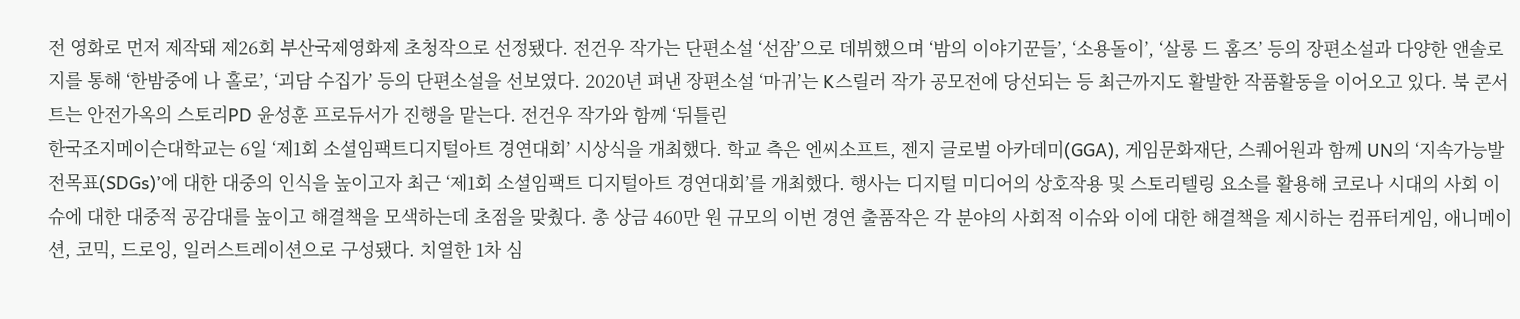전 영화로 먼저 제작돼 제26회 부산국제영화제 초청작으로 선정됐다. 전건우 작가는 단편소설 ‘선잠’으로 데뷔했으며 ‘밤의 이야기꾼들’, ‘소용돌이’, ‘살롱 드 홈즈’ 등의 장편소설과 다양한 앤솔로지를 통해 ‘한밤중에 나 홀로’, ‘괴담 수집가’ 등의 단편소설을 선보였다. 2020년 펴낸 장편소설 ‘마귀’는 K스릴러 작가 공모전에 당선되는 등 최근까지도 활발한 작품활동을 이어오고 있다. 북 콘서트는 안전가옥의 스토리PD 윤성훈 프로듀서가 진행을 맡는다. 전건우 작가와 함께 ‘뒤틀린
한국조지메이슨대학교는 6일 ‘제1회 소셜임팩트디지털아트 경연대회’ 시상식을 개최했다. 학교 측은 엔씨소프트, 젠지 글로벌 아카데미(GGA), 게임문화재단, 스퀘어원과 함께 UN의 ‘지속가능발전목표(SDGs)’에 대한 대중의 인식을 높이고자 최근 ‘제1회 소셜임팩트 디지털아트 경연대회’를 개최했다. 행사는 디지털 미디어의 상호작용 및 스토리텔링 요소를 활용해 코로나 시대의 사회 이슈에 대한 대중적 공감대를 높이고 해결책을 모색하는데 초점을 맞췄다. 총 상금 460만 원 규모의 이번 경연 출품작은 각 분야의 사회적 이슈와 이에 대한 해결책을 제시하는 컴퓨터게임, 애니메이션, 코믹, 드로잉, 일러스트레이션으로 구성됐다. 치열한 1차 심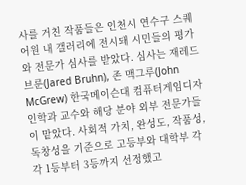사를 거친 작품들은 인천시 연수구 스퀘어원 내 갤러리에 전시돼 시민들의 평가와 전문가 심사를 받았다. 심사는 재레드브룬(Jared Bruhn), 존 맥그루(John McGrew) 한국메이슨대 컴퓨터게임디자인학과 교수와 해당 분야 외부 전문가들이 맡았다. 사회적 가치, 완성도, 작품성, 독창성을 기준으로 고등부와 대학부 각각 1등부터 3등까지 선정했고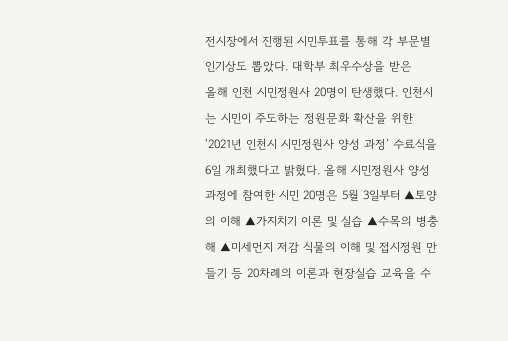전시장에서 진행된 시민투표를 통해 각 부문별 인기상도 뽑았다. 대학부 최우수상을 받은
올해 인천 시민정원사 20명이 탄생했다. 인천시는 시민이 주도하는 정원문화 확산을 위한 ‘2021년 인천시 시민정원사 양성 과정’ 수료식을 6일 개최했다고 밝혔다. 올해 시민정원사 양성과정에 참여한 시민 20명은 5월 3일부터 ▲토양의 이해 ▲가지치기 이론 및 실습 ▲수목의 병충해 ▲미세먼지 저감 식물의 이해 및 접시정원 만들기 등 20차례의 이론과 현장실습 교육을 수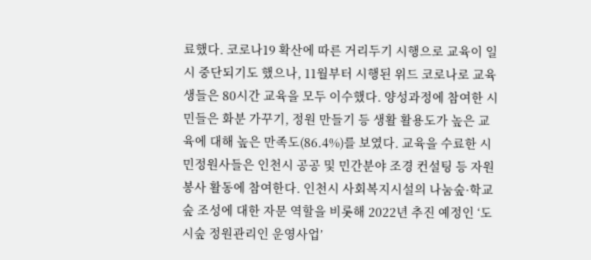료했다. 코로나19 확산에 따른 거리두기 시행으로 교육이 일시 중단되기도 했으나, 11월부터 시행된 위드 코로나로 교육생들은 80시간 교육을 모두 이수했다. 양성과정에 참여한 시민들은 화분 가꾸기, 정원 만들기 등 생활 활용도가 높은 교육에 대해 높은 만족도(86.4%)를 보였다. 교육을 수료한 시민정원사들은 인천시 공공 및 민간분야 조경 컨설팅 등 자원봉사 활동에 참여한다. 인천시 사회복지시설의 나눔숲·학교숲 조성에 대한 자문 역할을 비롯해 2022년 추진 예정인 ‘도시숲 정원관리인 운영사업’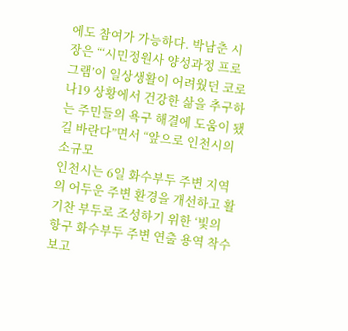에도 참여가 가능하다. 박남춘 시장은 “‘시민정원사 양성과정 프로그램’이 일상생활이 어려웠던 코로나19 상황에서 건강한 삶을 추구하는 주민들의 욕구 해결에 도움이 됐길 바란다”면서 “앞으로 인천시의 소규모
인천시는 6일 화수부두 주변 지역의 어두운 주변 환경을 개선하고 활기찬 부두로 조성하기 위한 ‘빛의 항구 화수부두 주변 연출 용역 착수보고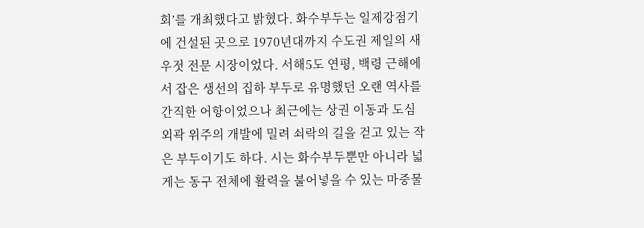회’를 개최했다고 밝혔다. 화수부두는 일제강점기에 건설된 곳으로 1970년대까지 수도권 제일의 새우젓 전문 시장이었다. 서해5도 연평, 백령 근해에서 잡은 생선의 집하 부두로 유명했던 오랜 역사를 간직한 어항이었으나 최근에는 상권 이동과 도심외곽 위주의 개발에 밀려 쇠락의 길을 걷고 있는 작은 부두이기도 하다. 시는 화수부두뿐만 아니라 넓게는 동구 전체에 활력을 불어넣을 수 있는 마중물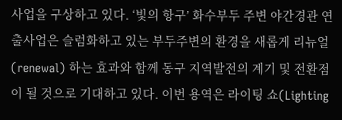사업을 구상하고 있다. ‘빛의 항구’ 화수부두 주변 야간경관 연출사업은 슬럼화하고 있는 부두주변의 환경을 새롭게 리뉴얼(renewal) 하는 효과와 함께 동구 지역발전의 계기 및 전환점이 될 것으로 기대하고 있다. 이번 용역은 라이팅 쇼(Lighting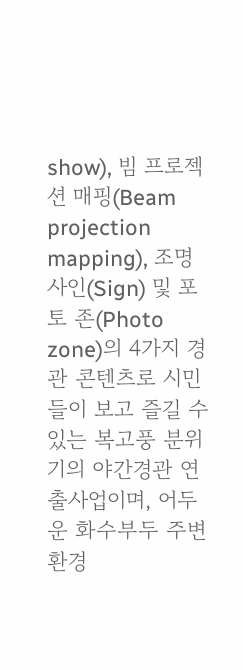show), 빔 프로젝션 매핑(Beam projection mapping), 조명사인(Sign) 및 포토 존(Photo zone)의 4가지 경관 콘텐츠로 시민들이 보고 즐길 수 있는 복고풍 분위기의 야간경관 연출사업이며, 어두운 화수부두 주변 환경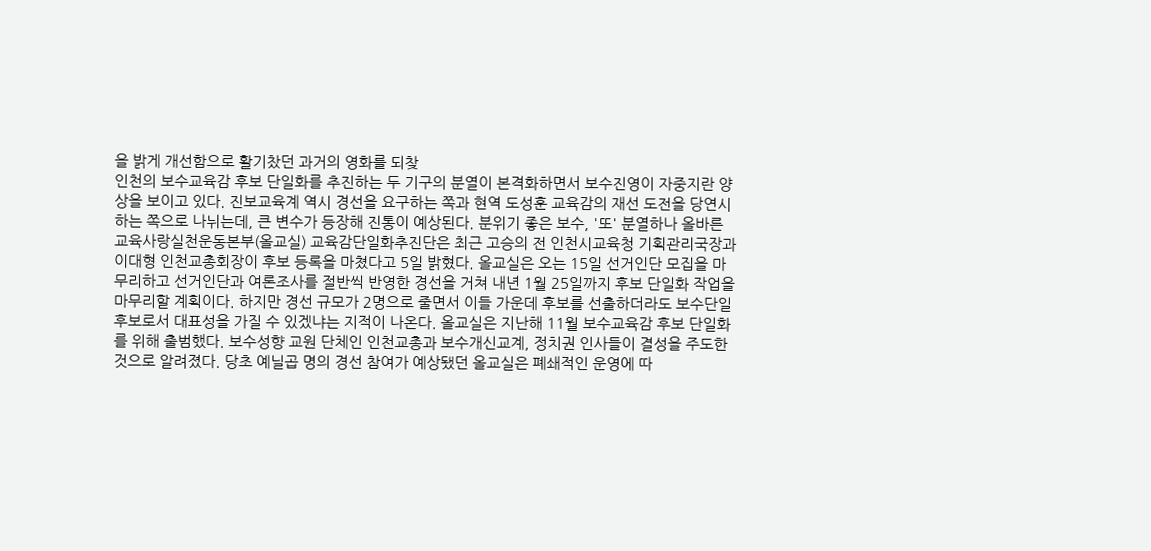을 밝게 개선함으로 활기찼던 과거의 영화를 되찾
인천의 보수교육감 후보 단일화를 추진하는 두 기구의 분열이 본격화하면서 보수진영이 자중지란 양상을 보이고 있다. 진보교육계 역시 경선을 요구하는 쪽과 현역 도성훈 교육감의 재선 도전을 당연시 하는 쪽으로 나뉘는데, 큰 변수가 등장해 진통이 예상된다. 분위기 좋은 보수, '또' 분열하나 올바른교육사랑실천운동본부(올교실) 교육감단일화추진단은 최근 고승의 전 인천시교육청 기획관리국장과 이대형 인천교총회장이 후보 등록을 마쳤다고 5일 밝혔다. 올교실은 오는 15일 선거인단 모집을 마무리하고 선거인단과 여론조사를 절반씩 반영한 경선을 거쳐 내년 1월 25일까지 후보 단일화 작업을 마무리할 계획이다. 하지만 경선 규모가 2명으로 줄면서 이들 가운데 후보를 선출하더라도 보수단일후보로서 대표성을 가질 수 있겠냐는 지적이 나온다. 올교실은 지난해 11월 보수교육감 후보 단일화를 위해 출범했다. 보수성향 교원 단체인 인천교총과 보수개신교계, 정치권 인사들이 결성을 주도한 것으로 알려졌다. 당초 예닐곱 명의 경선 참여가 예상됐던 올교실은 폐쇄적인 운영에 따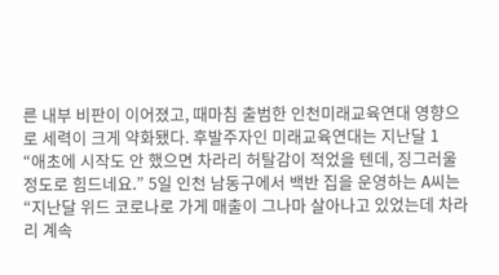른 내부 비판이 이어졌고, 때마침 출범한 인천미래교육연대 영향으로 세력이 크게 약화됐다. 후발주자인 미래교육연대는 지난달 1
“애초에 시작도 안 했으면 차라리 허탈감이 적었을 텐데, 징그러울 정도로 힘드네요.” 5일 인천 남동구에서 백반 집을 운영하는 A씨는 “지난달 위드 코로나로 가게 매출이 그나마 살아나고 있었는데 차라리 계속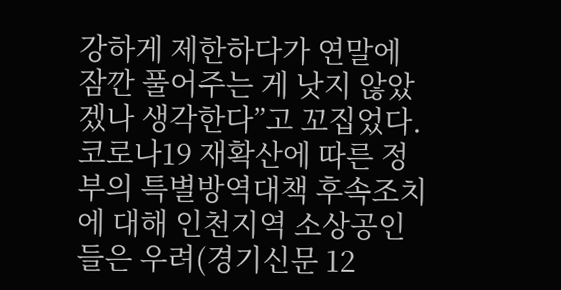강하게 제한하다가 연말에 잠깐 풀어주는 게 낫지 않았겠나 생각한다”고 꼬집었다. 코로나19 재확산에 따른 정부의 특별방역대책 후속조치에 대해 인천지역 소상공인들은 우려(경기신문 12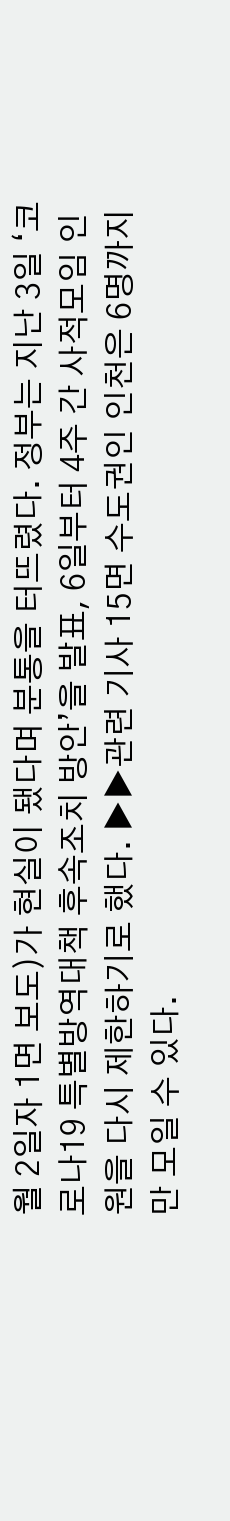월 2일자 1면 보도)가 현실이 됐다며 분통을 터뜨렸다. 정부는 지난 3일 ‘코로나19 특별방역대책 후속조치 방안’을 발표, 6일부터 4주 간 사적모임 인원을 다시 제한하기로 했다. ▶▶관련 기사 15면 수도권인 인천은 6명까지만 모일 수 있다.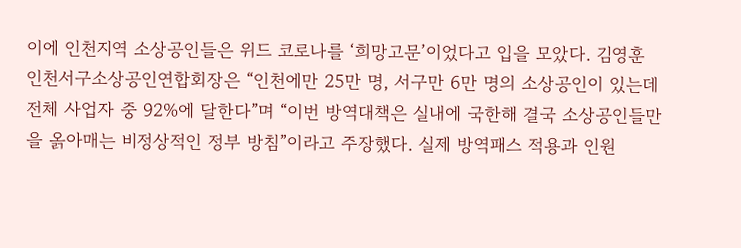이에 인천지역 소상공인들은 위드 코로나를 ‘희망고문’이었다고 입을 모았다. 김영훈 인천서구소상공인연합회장은 “인천에만 25만 명, 서구만 6만 명의 소상공인이 있는데 전체 사업자 중 92%에 달한다”며 “이번 방역대책은 실내에 국한해 결국 소상공인들만을 옭아매는 비정상적인 정부 방침”이라고 주장했다. 실제 방역패스 적용과 인원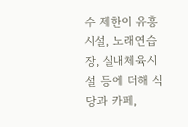수 제한이 유흥시설, 노래연습장, 실내체육시설 등에 더해 식당과 카페,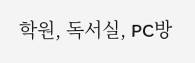학원, 독서실, PC방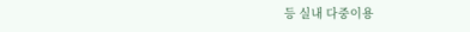등 실내 다중이용